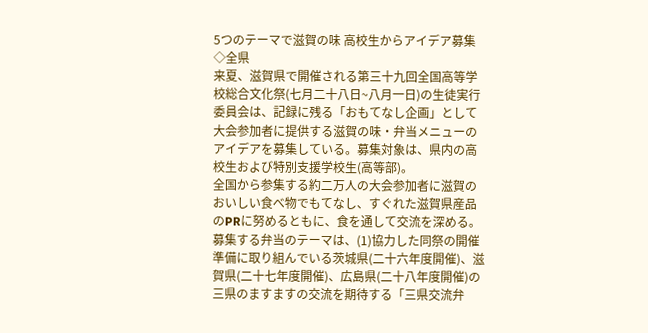5つのテーマで滋賀の味 高校生からアイデア募集
◇全県
来夏、滋賀県で開催される第三十九回全国高等学校総合文化祭(七月二十八日~八月一日)の生徒実行委員会は、記録に残る「おもてなし企画」として大会参加者に提供する滋賀の味・弁当メニューのアイデアを募集している。募集対象は、県内の高校生および特別支援学校生(高等部)。
全国から参集する約二万人の大会参加者に滋賀のおいしい食べ物でもてなし、すぐれた滋賀県産品のPRに努めるともに、食を通して交流を深める。
募集する弁当のテーマは、(1)協力した同祭の開催準備に取り組んでいる茨城県(二十六年度開催)、滋賀県(二十七年度開催)、広島県(二十八年度開催)の三県のますますの交流を期待する「三県交流弁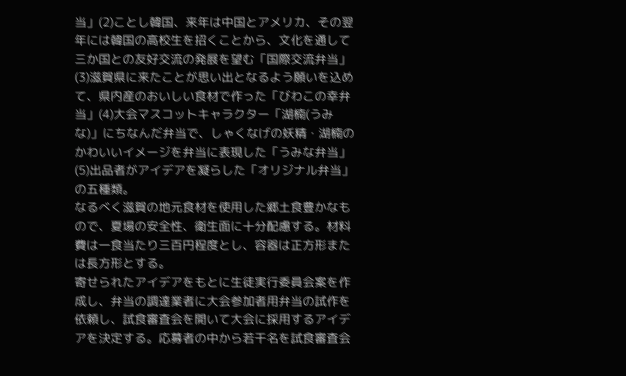当」(2)ことし韓国、来年は中国とアメリカ、その翌年には韓国の高校生を招くことから、文化を通して三か国との友好交流の発展を望む「国際交流弁当」(3)滋賀県に来たことが思い出となるよう願いを込めて、県内産のおいしい食材で作った「びわこの幸弁当」(4)大会マスコットキャラクター「湖楠(うみな)」にちなんだ弁当で、しゃくなげの妖精・湖楠のかわいいイメージを弁当に表現した「うみな弁当」(5)出品者がアイデアを凝らした「オリジナル弁当」の五種類。
なるべく滋賀の地元食材を使用した郷土食豊かなもので、夏場の安全性、衛生面に十分配慮する。材料費は一食当たり三百円程度とし、容器は正方形または長方形とする。
寄せられたアイデアをもとに生徒実行委員会案を作成し、弁当の調達業者に大会参加者用弁当の試作を依頼し、試食審査会を開いて大会に採用するアイデアを決定する。応募者の中から若干名を試食審査会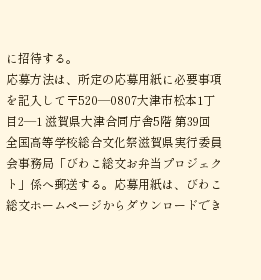に招待する。
応募方法は、所定の応募用紙に必要事項を記入して〒520―0807大津市松本1丁目2―1 滋賀県大津合同庁舎5階 第39回全国高等学校総合文化祭滋賀県実行委員会事務局「びわこ総文お弁当プロジェクト」係へ郵送する。応募用紙は、びわこ総文ホームページからダウンロードでき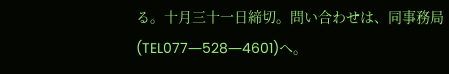る。十月三十一日締切。問い合わせは、同事務局(TEL077―528―4601)へ。